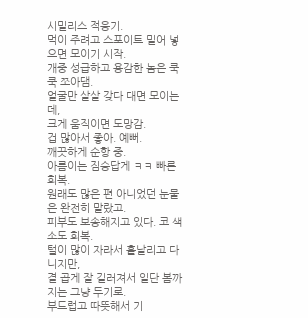시밀리스 적응기.
먹이 주려고 스포이트 밀어 넣으면 모이기 시작.
개중 성급하고 용감한 놈은 쿡쿡 쪼아댐.
얼굴만 살살 갖다 대면 모이는데,
크게 움직이면 도망감.
겁 많아서 좋아. 예뻐.
깨끗하게 순항 중.
아름이는 짐승답게 ㅋㅋ 빠른 회복.
원래도 많은 편 아니었던 눈물은 완전히 말랐고.
피부도 보송해지고 있다. 코 색소도 회복.
털이 많이 자라서 흩날리고 다니지만,
결 곱게 잘 길러져서 일단 봄까지는 그냥 두기로.
부드럽고 따뜻해서 기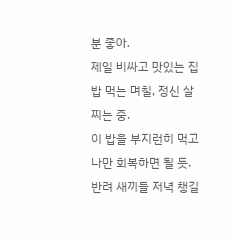분 좋아.
제일 비싸고 맛있는 집밥 먹는 며칠, 정신 살찌는 중.
이 밥을 부지런히 먹고 나만 회복하면 될 듯.
반려 새끼들 저녁 챙길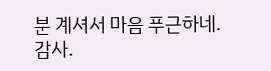분 계셔서 마음 푸근하네.
감사.